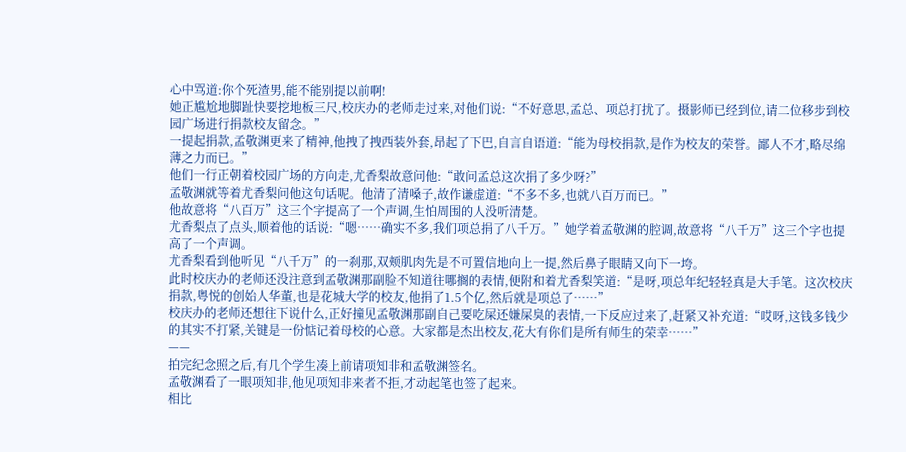心中骂道:你个死渣男,能不能别提以前啊!
她正尴尬地脚趾快要挖地板三尺,校庆办的老师走过来,对他们说:“不好意思,孟总、项总打扰了。摄影师已经到位,请二位移步到校园广场进行捐款校友留念。”
一提起捐款,孟敬渊更来了精神,他拽了拽西装外套,昂起了下巴,自言自语道:“能为母校捐款,是作为校友的荣誉。鄙人不才,略尽绵薄之力而已。”
他们一行正朝着校园广场的方向走,尤香梨故意问他:“敢问孟总这次捐了多少呀?”
孟敬渊就等着尤香梨问他这句话呢。他清了清嗓子,故作谦虚道:“不多不多,也就八百万而已。”
他故意将“八百万”这三个字提高了一个声调,生怕周围的人没听清楚。
尤香梨点了点头,顺着他的话说:“嗯……确实不多,我们项总捐了八千万。”她学着孟敬渊的腔调,故意将“八千万”这三个字也提高了一个声调。
尤香梨看到他听见“八千万”的一刹那,双颊肌肉先是不可置信地向上一提,然后鼻子眼睛又向下一垮。
此时校庆办的老师还没注意到孟敬渊那副脸不知道往哪搁的表情,便附和着尤香梨笑道:“是呀,项总年纪轻轻真是大手笔。这次校庆捐款,粤悦的创始人华董,也是花城大学的校友,他捐了1.5个亿,然后就是项总了……”
校庆办的老师还想往下说什么,正好撞见孟敬渊那副自己要吃屎还嫌屎臭的表情,一下反应过来了,赶紧又补充道:“哎呀,这钱多钱少的其实不打紧,关键是一份惦记着母校的心意。大家都是杰出校友,花大有你们是所有师生的荣幸……”
——
拍完纪念照之后,有几个学生凑上前请项知非和孟敬渊签名。
孟敬渊看了一眼项知非,他见项知非来者不拒,才动起笔也签了起来。
相比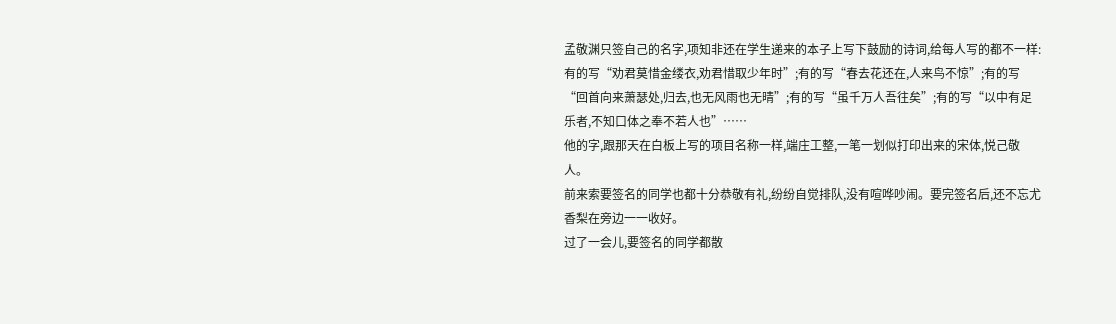孟敬渊只签自己的名字,项知非还在学生递来的本子上写下鼓励的诗词,给每人写的都不一样:
有的写“劝君莫惜金缕衣,劝君惜取少年时”;有的写“春去花还在,人来鸟不惊”;有的写“回首向来萧瑟处,归去,也无风雨也无晴”;有的写“虽千万人吾往矣”;有的写“以中有足乐者,不知口体之奉不若人也”……
他的字,跟那天在白板上写的项目名称一样,端庄工整,一笔一划似打印出来的宋体,悦己敬人。
前来索要签名的同学也都十分恭敬有礼,纷纷自觉排队,没有喧哗吵闹。要完签名后,还不忘尤香梨在旁边一一收好。
过了一会儿,要签名的同学都散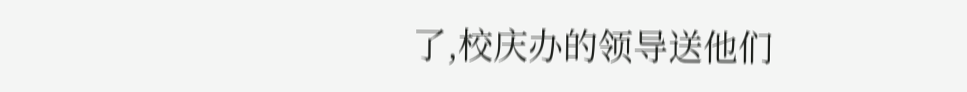了,校庆办的领导送他们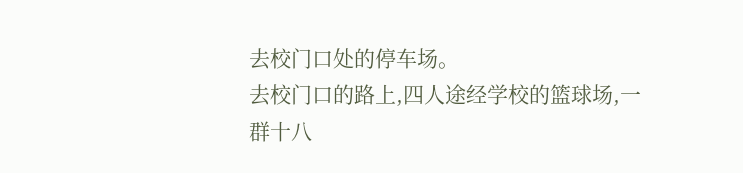去校门口处的停车场。
去校门口的路上,四人途经学校的篮球场,一群十八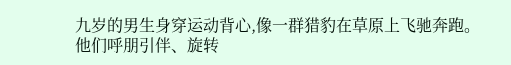九岁的男生身穿运动背心,像一群猎豹在草原上飞驰奔跑。
他们呼朋引伴、旋转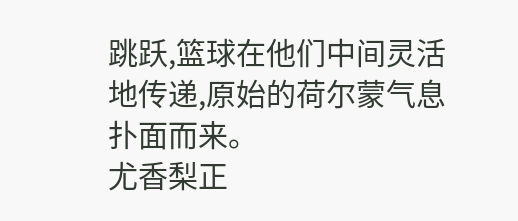跳跃,篮球在他们中间灵活地传递,原始的荷尔蒙气息扑面而来。
尤香梨正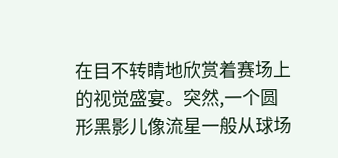在目不转睛地欣赏着赛场上的视觉盛宴。突然,一个圆形黑影儿像流星一般从球场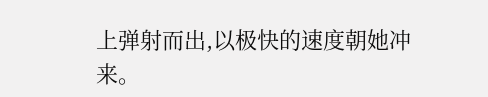上弹射而出,以极快的速度朝她冲来。